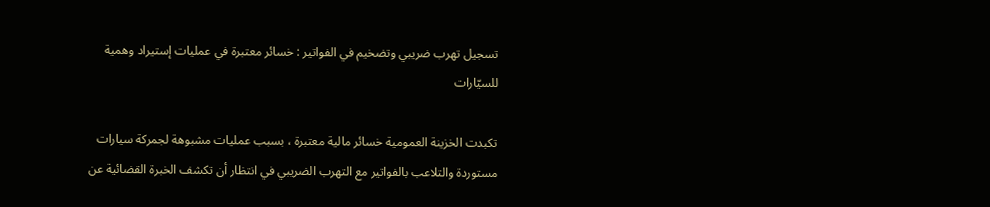تسجيل تهرب ضريبي وتضخيم في الفواتير : خسائر معتبرة في عمليات إستيراد وهمية للسيّارات

تكبدت الخزينة العمومية خسائر مالية معتبرة ، بسبب عمليات مشبوهة لجمركة سيارات مستوردة والتلاعب بالفواتير مع التهرب الضريبي في انتظار أن تكشف الخبرة القضائية عن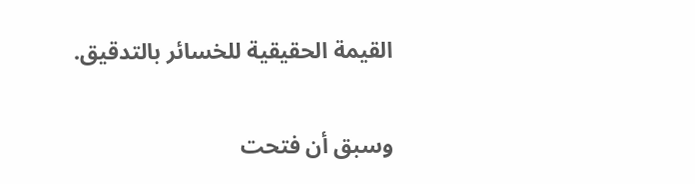القيمة الحقيقية للخسائر بالتدقيق.

وسبق أن فتحت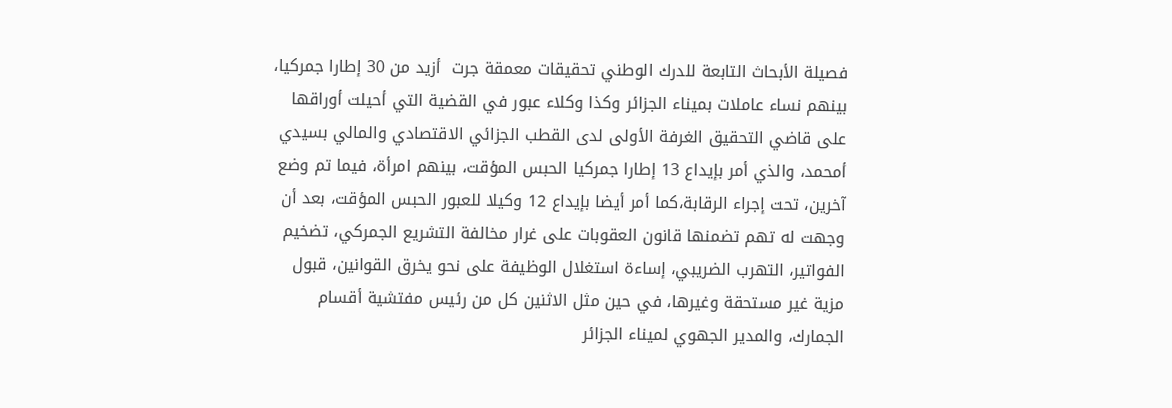فصيلة الأبحاث التابعة للدرك الوطني تحقيقات معمقة جرت  أزيد من 30 إطارا جمركيا، بينهم نساء عاملات بميناء الجزائر وكذا وكلاء عبور في القضية التي أحيلت أوراقها على قاضي التحقيق الغرفة الأولى لدى القطب الجزائي الاقتصادي والمالي بسيدي أمحمد، والذي أمر بإيداع 13 إطارا جمركيا الحبس المؤقت، بينهم امرأة، فيما تم وضع آخرين، تحت إجراء الرقابة،كما أمر أيضا بإيداع 12 وكيلا للعبور الحبس المؤقت، بعد أن وجهت له تهم تضمنها قانون العقوبات على غرار مخالفة التشريع الجمركي، تضخيم الفواتير، التهرب الضريبي، إساءة استغلال الوظيفة على نحو يخرق القوانين، قبول مزية غير مستحقة وغيرها، في حين مثل الاثنين كل من رئيس مفتشية أقسام الجمارك، والمدير الجهوي لميناء الجزائر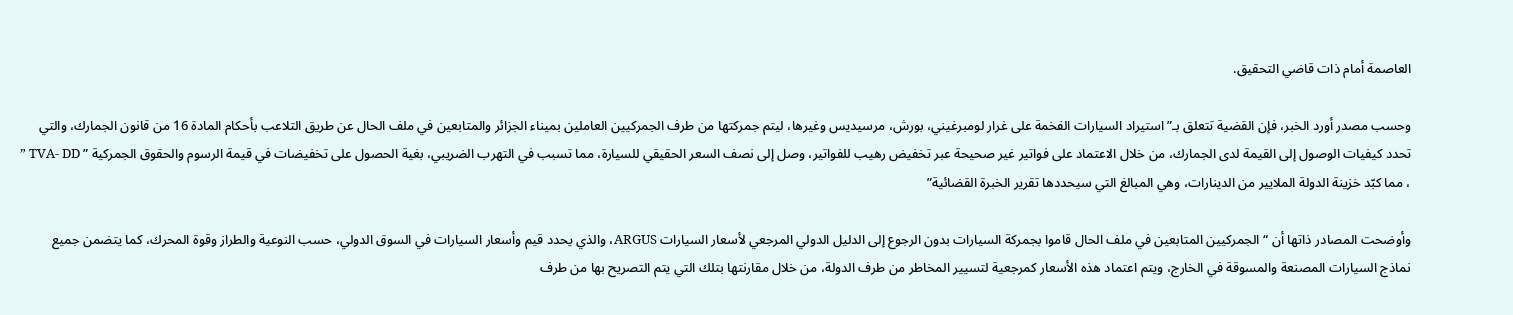العاصمة أمام ذات قاضي التحقيق.

وحسب مصدر أورد الخبر، فإن القضية تتعلق بـ”استيراد السيارات الفخمة على غرار لومبرغيني، بورش، مرسيديس وغيرها، ليتم جمركتها من طرف الجمركيين العاملين بميناء الجزائر والمتابعين في ملف الحال عن طريق التلاعب بأحكام المادة 16 من قانون الجمارك، والتي تحدد كيفيات الوصول إلى القيمة لدى الجمارك، من خلال الاعتماد على فواتير غير صحيحة عبر تخفيض رهيب للفواتير، وصل إلى نصف السعر الحقيقي للسيارة، مما تسبب في التهرب الضريبي، بغية الحصول على تخفيضات في قيمة الرسوم والحقوق الجمركية ” TVA- DD ” ، مما كبّد خزينة الدولة الملايير من الدينارات، وهي المبالغ التي سيحددها تقرير الخبرة القضائية”

وأوضحت المصادر ذاتها أن “الجمركيين المتابعين في ملف الحال قاموا بجمركة السيارات بدون الرجوع إلى الدليل الدولي المرجعي لأسعار السيارات ARGUS، والذي يحدد قيم وأسعار السيارات في السوق الدولي، حسب النوعية والطراز وقوة المحرك، كما يتضمن جميع نماذج السيارات المصنعة والمسوقة في الخارج، ويتم اعتماد هذه الأسعار كمرجعية لتسيير المخاطر من طرف الدولة، من خلال مقارنتها بتلك التي يتم التصريح بها من طرف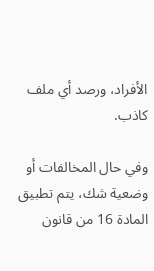الأفراد، ورصد أي ملف كاذب.

وفي حال المخالفات أو وضعية شك، يتم تطبيق المادة 16 من قانون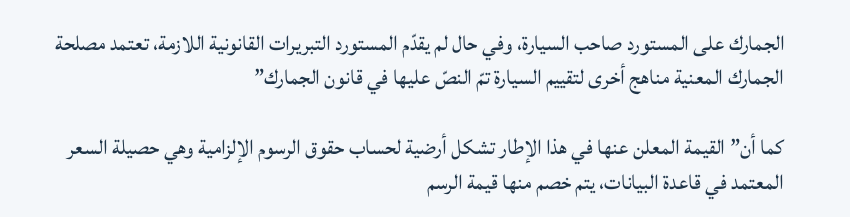الجمارك على المستورد صاحب السيارة، وفي حال لم يقدّم المستورد التبريرات القانونية اللازمة، تعتمد مصلحة الجمارك المعنية مناهج أخرى لتقييم السيارة تمّ النصّ عليها في قانون الجمارك”

كما أن” القيمة المعلن عنها في هذا الإطار تشكل أرضية لحساب حقوق الرسوم الإلزامية وهي حصيلة السعر المعتمد في قاعدة البيانات، يتم خصم منها قيمة الرسم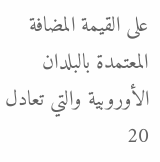على القيمة المضافة المعتمدة بالبلدان الأوروبية والتي تعادل 20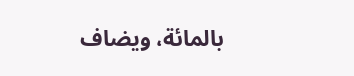بالمائة، ويضاف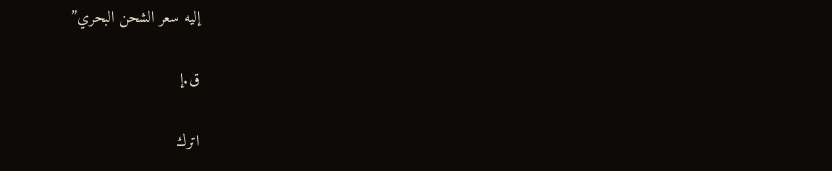إليه سعر الشحن البحري”

ق.إ

اترك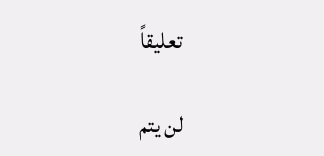تعليقاً

لن يتم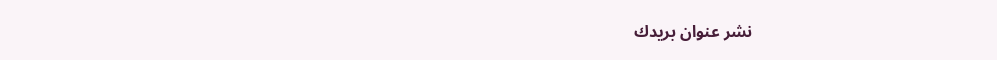نشر عنوان بريدك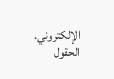الإلكتروني. الحقول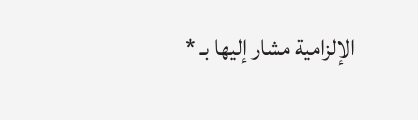الإلزامية مشار إليها بـ *